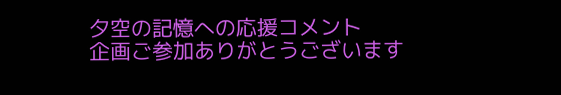夕空の記憶への応援コメント
企画ご参加ありがとうございます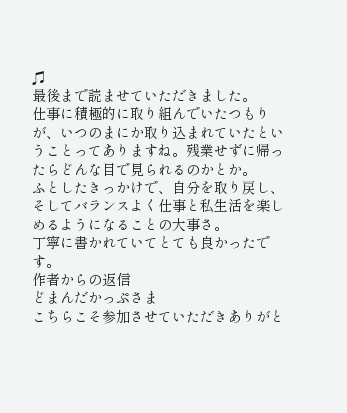♫
最後まで読ませていただきました。
仕事に積極的に取り組んでいたつもりが、いつのまにか取り込まれていたということってありますね。残業せずに帰ったらどんな目で見られるのかとか。
ふとしたきっかけで、自分を取り戻し、そしてバランスよく仕事と私生活を楽しめるようになることの大事さ。
丁寧に書かれていてとても良かったです。
作者からの返信
どまんだかっぷさま
こちらこそ参加させていただきありがと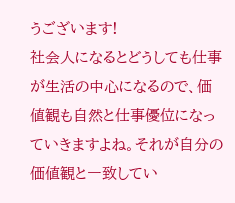うございます!
社会人になるとどうしても仕事が生活の中心になるので、価値観も自然と仕事優位になっていきますよね。それが自分の価値観と一致してい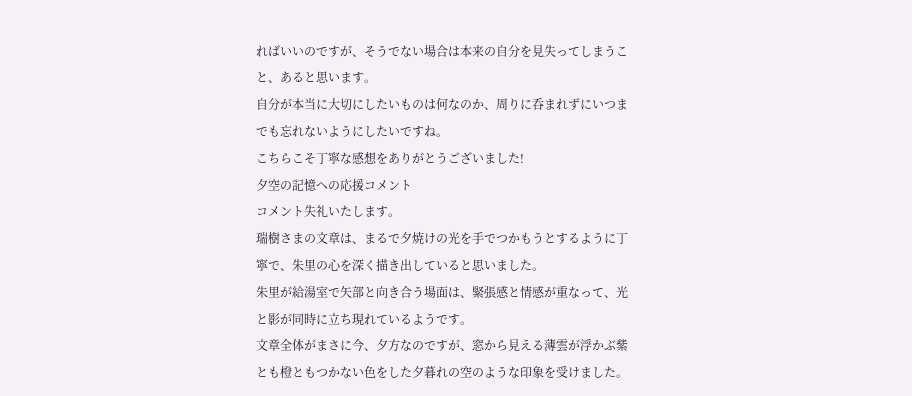ればいいのですが、そうでない場合は本来の自分を見失ってしまうこと、あると思います。
自分が本当に大切にしたいものは何なのか、周りに呑まれずにいつまでも忘れないようにしたいですね。
こちらこそ丁寧な感想をありがとうございました!
夕空の記憶への応援コメント
コメント失礼いたします。
瑞樹さまの文章は、まるで夕焼けの光を手でつかもうとするように丁寧で、朱里の心を深く描き出していると思いました。
朱里が給湯室で矢部と向き合う場面は、緊張感と情感が重なって、光と影が同時に立ち現れているようです。
文章全体がまさに今、夕方なのですが、窓から見える薄雲が浮かぶ紫とも橙ともつかない色をした夕暮れの空のような印象を受けました。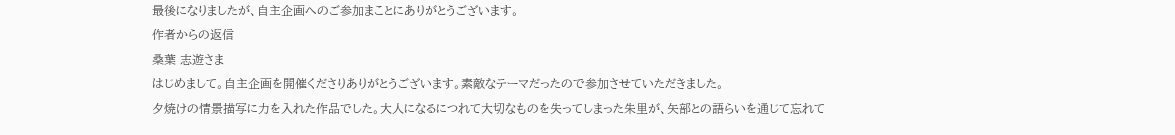最後になりましたが、自主企画へのご参加まことにありがとうございます。
作者からの返信
桑葉 志遊さま
はじめまして。自主企画を開催くださりありがとうございます。素敵なテーマだったので参加させていただきました。
夕焼けの情景描写に力を入れた作品でした。大人になるにつれて大切なものを失ってしまった朱里が、矢部との語らいを通じて忘れて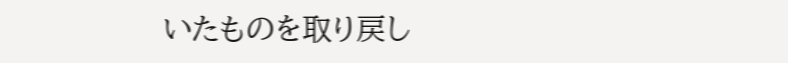いたものを取り戻し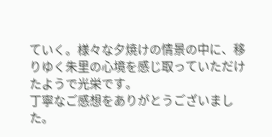ていく。様々な夕焼けの情景の中に、移りゆく朱里の心境を感じ取っていただけたようで光栄です。
丁寧なご感想をありがとうございました。